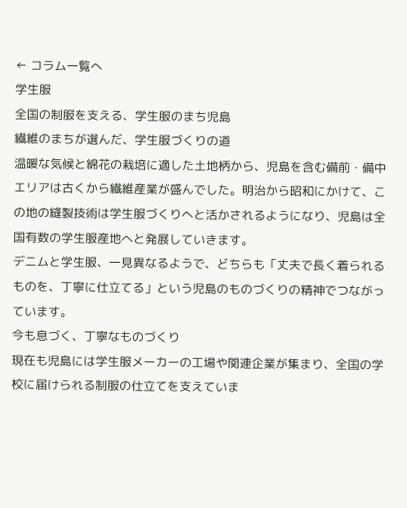← コラム一覧へ
学生服
全国の制服を支える、学生服のまち児島
繊維のまちが選んだ、学生服づくりの道
温暖な気候と綿花の栽培に適した土地柄から、児島を含む備前・備中エリアは古くから繊維産業が盛んでした。明治から昭和にかけて、この地の縫製技術は学生服づくりへと活かされるようになり、児島は全国有数の学生服産地へと発展していきます。
デニムと学生服、一見異なるようで、どちらも「丈夫で長く着られるものを、丁寧に仕立てる」という児島のものづくりの精神でつながっています。
今も息づく、丁寧なものづくり
現在も児島には学生服メーカーの工場や関連企業が集まり、全国の学校に届けられる制服の仕立てを支えていま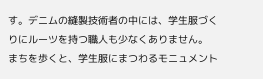す。デニムの縫製技術者の中には、学生服づくりにルーツを持つ職人も少なくありません。
まちを歩くと、学生服にまつわるモニュメント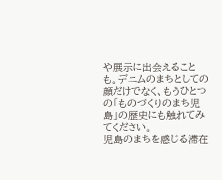や展示に出会えることも。デニムのまちとしての顔だけでなく、もうひとつの「ものづくりのまち児島」の歴史にも触れてみてください。
児島のまちを感じる滞在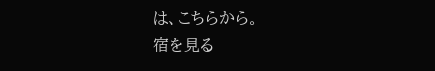は、こちらから。
宿を見る